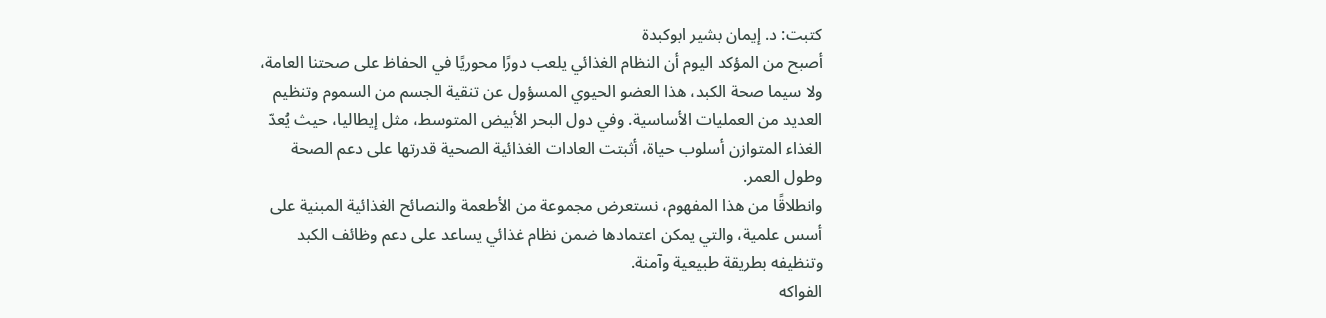كتبت: د. إيمان بشير ابوكبدة
أصبح من المؤكد اليوم أن النظام الغذائي يلعب دورًا محوريًا في الحفاظ على صحتنا العامة، ولا سيما صحة الكبد، هذا العضو الحيوي المسؤول عن تنقية الجسم من السموم وتنظيم العديد من العمليات الأساسية. وفي دول البحر الأبيض المتوسط، مثل إيطاليا، حيث يُعدّ الغذاء المتوازن أسلوب حياة، أثبتت العادات الغذائية الصحية قدرتها على دعم الصحة وطول العمر.
وانطلاقًا من هذا المفهوم، نستعرض مجموعة من الأطعمة والنصائح الغذائية المبنية على أسس علمية، والتي يمكن اعتمادها ضمن نظام غذائي يساعد على دعم وظائف الكبد وتنظيفه بطريقة طبيعية وآمنة.
الفواكه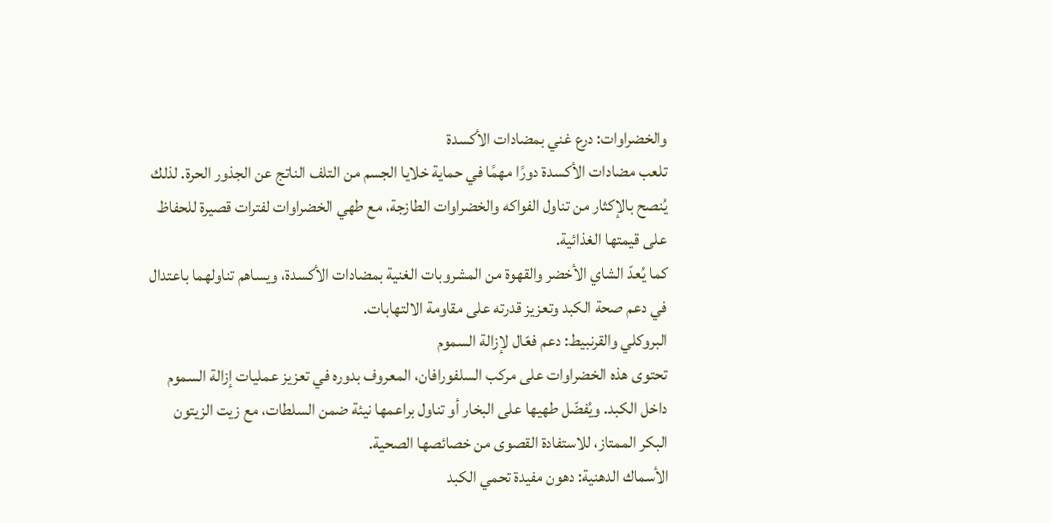والخضراوات: درع غني بمضادات الأكسدة
تلعب مضادات الأكسدة دورًا مهمًا في حماية خلايا الجسم من التلف الناتج عن الجذور الحرة. لذلك يُنصح بالإكثار من تناول الفواكه والخضراوات الطازجة، مع طهي الخضراوات لفترات قصيرة للحفاظ على قيمتها الغذائية.
كما يُعدّ الشاي الأخضر والقهوة من المشروبات الغنية بمضادات الأكسدة، ويساهم تناولهما باعتدال في دعم صحة الكبد وتعزيز قدرته على مقاومة الالتهابات.
البروكلي والقرنبيط: دعم فعّال لإزالة السموم
تحتوى هذه الخضراوات على مركب السلفورافان، المعروف بدوره في تعزيز عمليات إزالة السموم داخل الكبد. ويُفضّل طهيها على البخار أو تناول براعمها نيئة ضمن السلطات، مع زيت الزيتون البكر الممتاز، للاستفادة القصوى من خصائصها الصحية.
الأسماك الدهنية: دهون مفيدة تحمي الكبد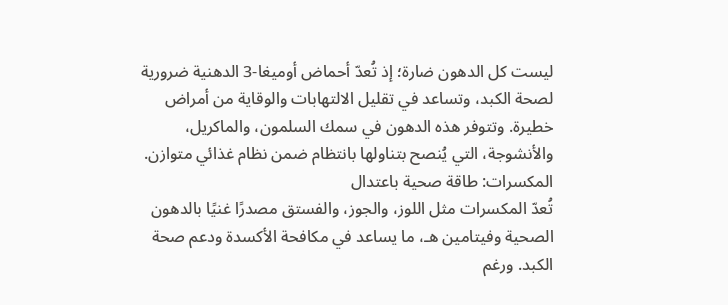ليست كل الدهون ضارة؛ إذ تُعدّ أحماض أوميغا-3 الدهنية ضرورية لصحة الكبد، وتساعد في تقليل الالتهابات والوقاية من أمراض خطيرة. وتتوفر هذه الدهون في سمك السلمون، والماكريل، والأنشوجة، التي يُنصح بتناولها بانتظام ضمن نظام غذائي متوازن.
المكسرات: طاقة صحية باعتدال
تُعدّ المكسرات مثل اللوز، والجوز، والفستق مصدرًا غنيًا بالدهون الصحية وفيتامين هـ، ما يساعد في مكافحة الأكسدة ودعم صحة الكبد. ورغم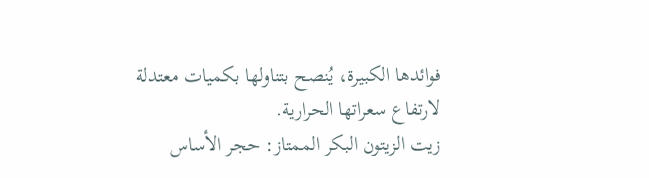فوائدها الكبيرة، يُنصح بتناولها بكميات معتدلة لارتفاع سعراتها الحرارية.
زيت الزيتون البكر الممتاز: حجر الأساس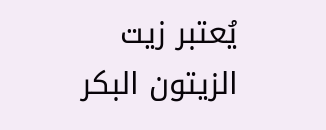يُعتبر زيت الزيتون البكر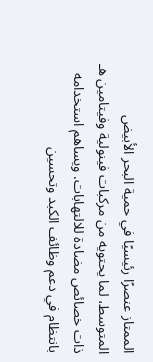الممتاز عنصرًا رئيسيًا في حمية البحر الأبيض المتوسط، لما يحتويه من مركبات فينولية وفيتامين هـ ذات خصائص مضادة للالتهابات. ويساهم استخدامه بانتظام في دعم وظائف الكبد وتحسين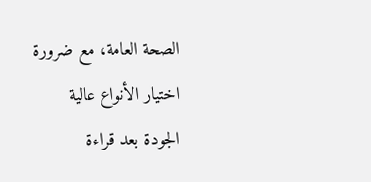الصحة العامة، مع ضرورة اختيار الأنواع عالية الجودة بعد قراءة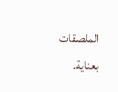الملصقات بعناية.